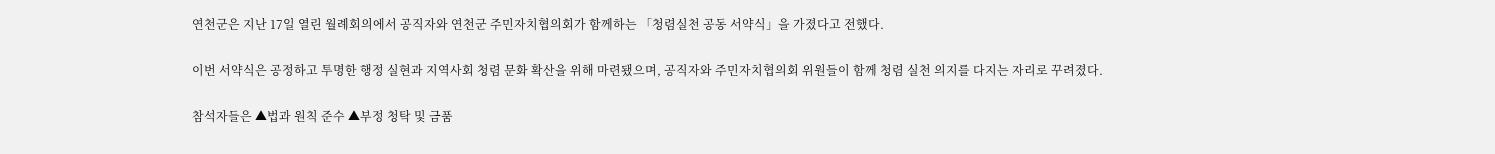연천군은 지난 17일 열린 월례회의에서 공직자와 연천군 주민자치협의회가 함께하는 「청렴실천 공동 서약식」을 가졌다고 전했다.

이번 서약식은 공정하고 투명한 행정 실현과 지역사회 청렴 문화 확산을 위해 마련됐으며, 공직자와 주민자치협의회 위원들이 함께 청렴 실천 의지를 다지는 자리로 꾸려졌다.

참석자들은 ▲법과 원칙 준수 ▲부정 청탁 및 금품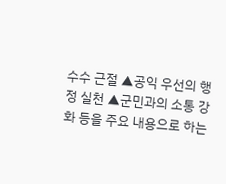수수 근절 ▲공익 우선의 행정 실천 ▲군민과의 소통 강화 등을 주요 내용으로 하는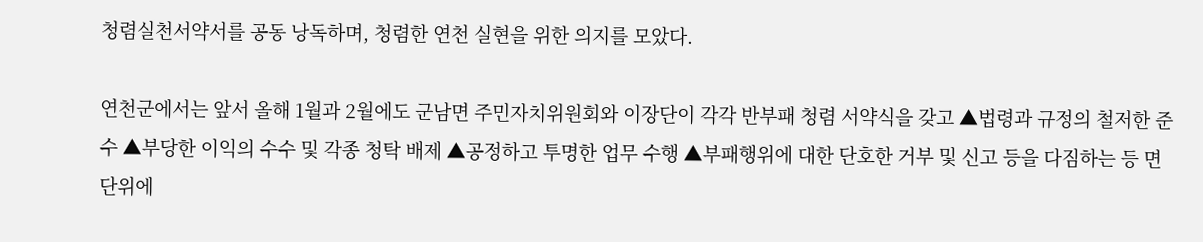청렴실천서약서를 공동 낭독하며, 청렴한 연천 실현을 위한 의지를 모았다.

연천군에서는 앞서 올해 1월과 2월에도 군남면 주민자치위원회와 이장단이 각각 반부패 청렴 서약식을 갖고 ▲법령과 규정의 철저한 준수 ▲부당한 이익의 수수 및 각종 청탁 배제 ▲공정하고 투명한 업무 수행 ▲부패행위에 대한 단호한 거부 및 신고 등을 다짐하는 등 면 단위에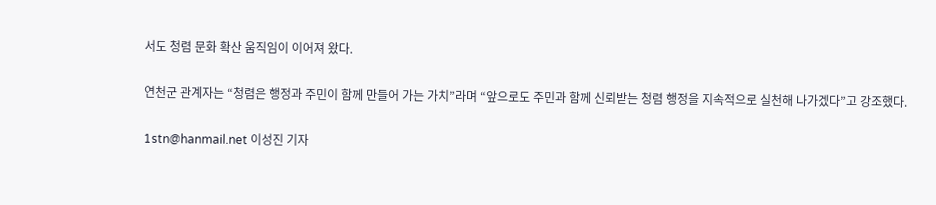서도 청렴 문화 확산 움직임이 이어져 왔다.

연천군 관계자는 “청렴은 행정과 주민이 함께 만들어 가는 가치”라며 “앞으로도 주민과 함께 신뢰받는 청렴 행정을 지속적으로 실천해 나가겠다”고 강조했다.

1stn@hanmail.net 이성진 기자